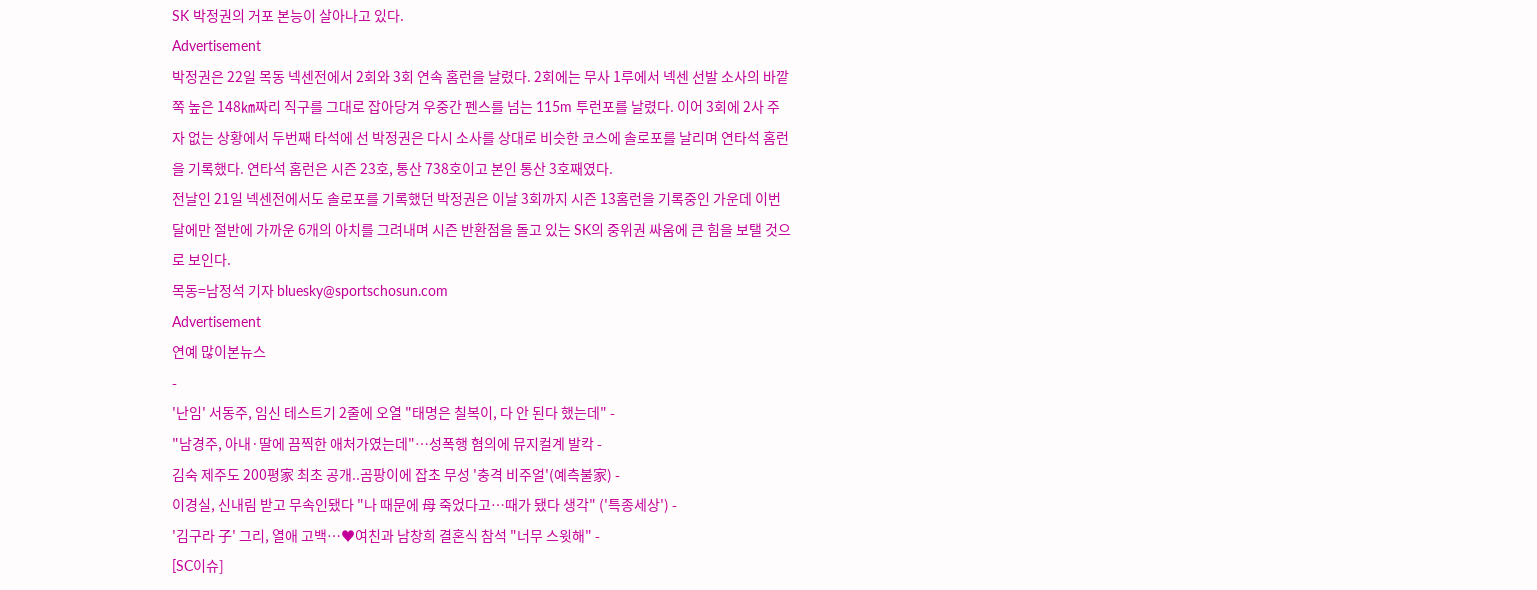SK 박정권의 거포 본능이 살아나고 있다.
Advertisement
박정권은 22일 목동 넥센전에서 2회와 3회 연속 홈런을 날렸다. 2회에는 무사 1루에서 넥센 선발 소사의 바깥쪽 높은 148㎞짜리 직구를 그대로 잡아당겨 우중간 펜스를 넘는 115m 투런포를 날렸다. 이어 3회에 2사 주자 없는 상황에서 두번째 타석에 선 박정권은 다시 소사를 상대로 비슷한 코스에 솔로포를 날리며 연타석 홈런을 기록했다. 연타석 홈런은 시즌 23호, 통산 738호이고 본인 통산 3호째였다.
전날인 21일 넥센전에서도 솔로포를 기록했던 박정권은 이날 3회까지 시즌 13홈런을 기록중인 가운데 이번달에만 절반에 가까운 6개의 아치를 그려내며 시즌 반환점을 돌고 있는 SK의 중위권 싸움에 큰 힘을 보탤 것으로 보인다.
목동=남정석 기자 bluesky@sportschosun.com
Advertisement
연예 많이본뉴스
-
'난임' 서동주, 임신 테스트기 2줄에 오열 "태명은 칠복이, 다 안 된다 했는데" -
"남경주, 아내·딸에 끔찍한 애처가였는데"…성폭행 혐의에 뮤지컬계 발칵 -
김숙 제주도 200평家 최초 공개..곰팡이에 잡초 무성 '충격 비주얼'(예측불家) -
이경실, 신내림 받고 무속인됐다 "나 때문에 母 죽었다고…때가 됐다 생각" ('특종세상') -
'김구라 子' 그리, 열애 고백…♥여친과 남창희 결혼식 참석 "너무 스윗해" -
[SC이슈]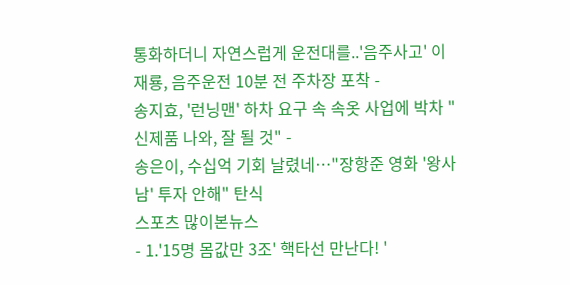통화하더니 자연스럽게 운전대를..'음주사고' 이재룡, 음주운전 10분 전 주차장 포착 -
송지효, '런닝맨' 하차 요구 속 속옷 사업에 박차 "신제품 나와, 잘 될 것" -
송은이, 수십억 기회 날렸네…"장항준 영화 '왕사남' 투자 안해" 탄식
스포츠 많이본뉴스
- 1.'15명 몸값만 3조' 핵타선 만난다! '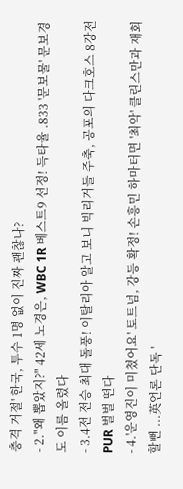충격 거절' 한국, 투수 1명 없이 진짜 괜찮나?
- 2."왜 뽑았지?" 42세 노경은, WBC 1R 베스트9 선정! 득타율 .833 '문보물' 문보경도 이름 올렸다
- 3.4전 전승 최대 돌풍! 이탈리아 알고 보니 빅리거들 주축, 공포의 다크호스 8강전 PUR 벌벌 떤다
- 4.'운영진이 미쳤어요' 토트넘, 강등 확정! 손흥민 하마터면 '최악' 클린스만과 재회할뻔 ...英언론 단독 '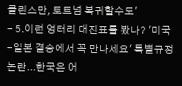클린스만, 토트넘 복귀할수도'
- 5.이런 엉터리 대진표를 봤나? '미국-일본 결승에서 꼭 만나세요' 특별규정 논란...한국은 어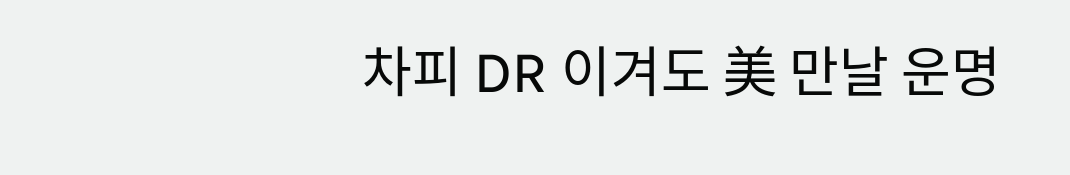차피 DR 이겨도 美 만날 운명